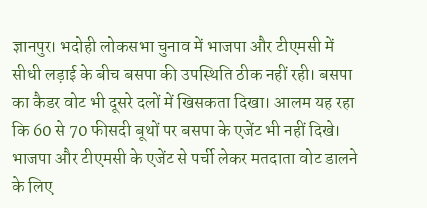ज्ञानपुर। भदोही लोकसभा चुनाव में भाजपा और टीएमसी में सीधी लड़ाई के बीच बसपा की उपस्थिति ठीक नहीं रही। बसपा का कैडर वोट भी दूसरे दलों में खिसकता दिखा। आलम यह रहा कि 60 से 70 फीसदी बूथों पर बसपा के एजेंट भी नहीं दिखे। भाजपा और टीएमसी के एजेंट से पर्ची लेकर मतदाता वोट डालने के लिए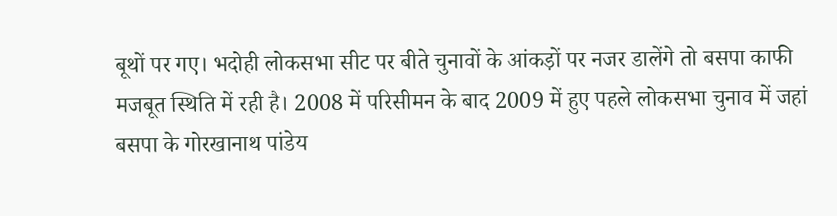बूथों पर गए। भदोही लोकसभा सीट पर बीते चुनावों के आंकड़ों पर नजर डालेंगे तो बसपा काफी मजबूत स्थिति में रही है। 2008 में परिसीमन के बाद 2009 में हुए पहले लोकसभा चुनाव में जहां बसपा के गोरखानाथ पांडेय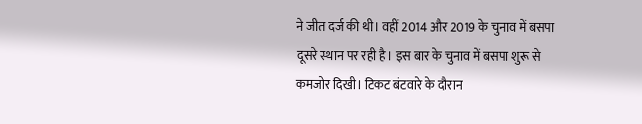ने जीत दर्ज की थी। वहीं 2014 और 2019 के चुनाव में बसपा दूसरे स्थान पर रही है। इस बार के चुनाव में बसपा शुरू से कमजोर दिखी। टिकट बंटवारे के दौरान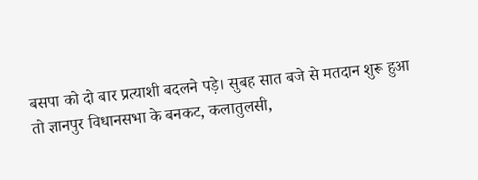बसपा को दो बार प्रत्याशी बदलने पड़े। सुबह सात बजे से मतदान शुरू हुआ तो ज्ञानपुर विधानसभा के बनकट, कलातुलसी,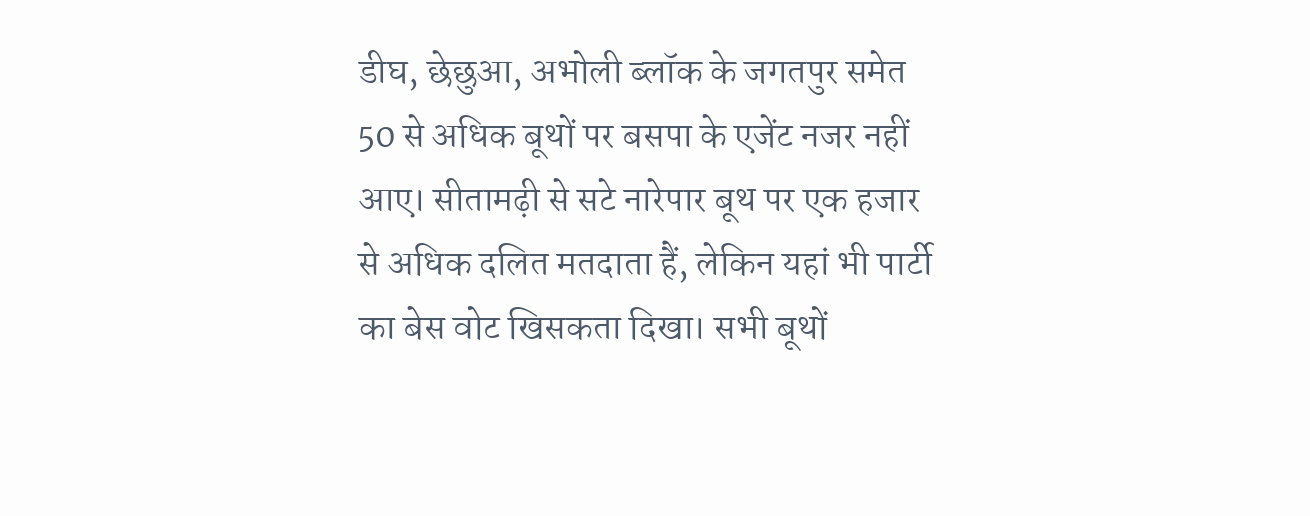डीघ, छेछुआ, अभोली ब्लॉक के जगतपुर समेत 50 से अधिक बूथों पर बसपा के एजेंट नजर नहीं आए। सीतामढ़ी से सटे नारेपार बूथ पर एक हजार से अधिक दलित मतदाता हैं, लेकिन यहां भी पार्टी का बेस वोट खिसकता दिखा। सभी बूथों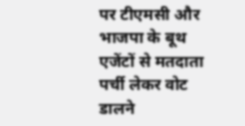पर टीएमसी और भाजपा के बूथ एजेंटों से मतदाता पर्ची लेकर वोट डालने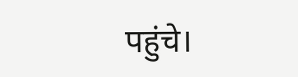पहुंचे।